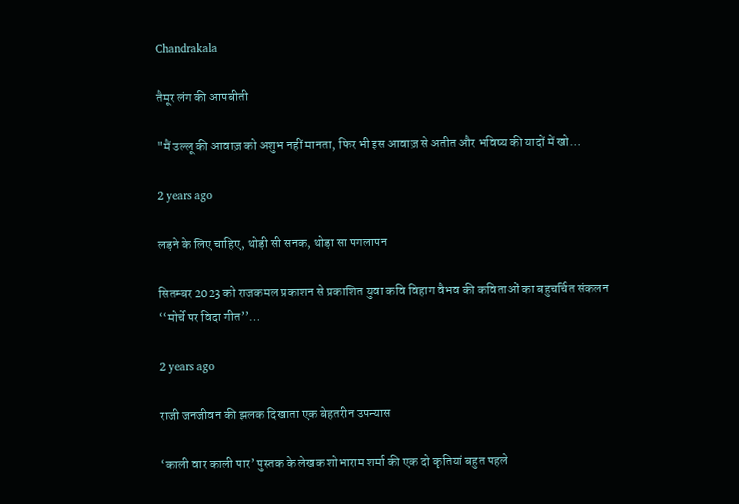Chandrakala

तैमूर लंग की आपबीती

"मैं उल्लू की आवाज़ को अशुभ नहीं मानता, फिर भी इस आवाज़ से अतीत और भविष्य की यादों में खो…

2 years ago

लड़ने के लिए चाहिए, थोड़ी सी सनक, थोड़ा सा पगलापन

सितम्बर 2023 को राजकमल प्रकाशन से प्रकाशित युवा कवि विहाग वैभव की कविताओं का बहुचर्चित संकलन ‘‘मोर्चे पर विदा गीत’’…

2 years ago

राजी जनजीवन की झलक दिखाता एक बेहतरीन उपन्यास

‘काली वार काली पार’ पुस्तक के लेखक शोभाराम शर्मा की एक दो कृतियां बहुत पहले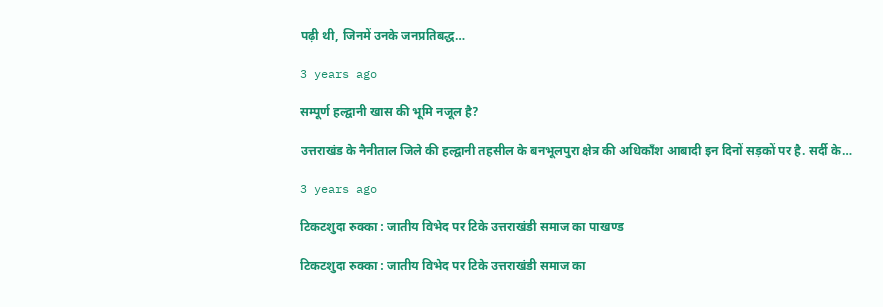पढ़ी थी, जिनमें उनके जनप्रतिबद्ध…

3 years ago

सम्पूर्ण हल्द्वानी खास की भूमि नजूल है?

उत्तराखंड के नैनीताल जिले की हल्द्वानी तहसील के बनभूलपुरा क्षेत्र की अधिकाँश आबादी इन दिनों सड़कों पर है. सर्दी के…

3 years ago

टिकटशुदा रुक्का : जातीय विभेद पर टिके उत्तराखंडी समाज का पाखण्ड

टिकटशुदा रुक्का : जातीय विभेद पर टिके उत्तराखंडी समाज का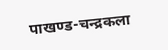पाखण्ड-चन्द्रकला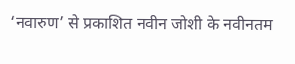‘नवारुण’ से प्रकाशित नवीन जोशी के नवीनतम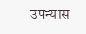उपन्यास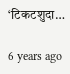‘टिकटशुदा…

6 years ago